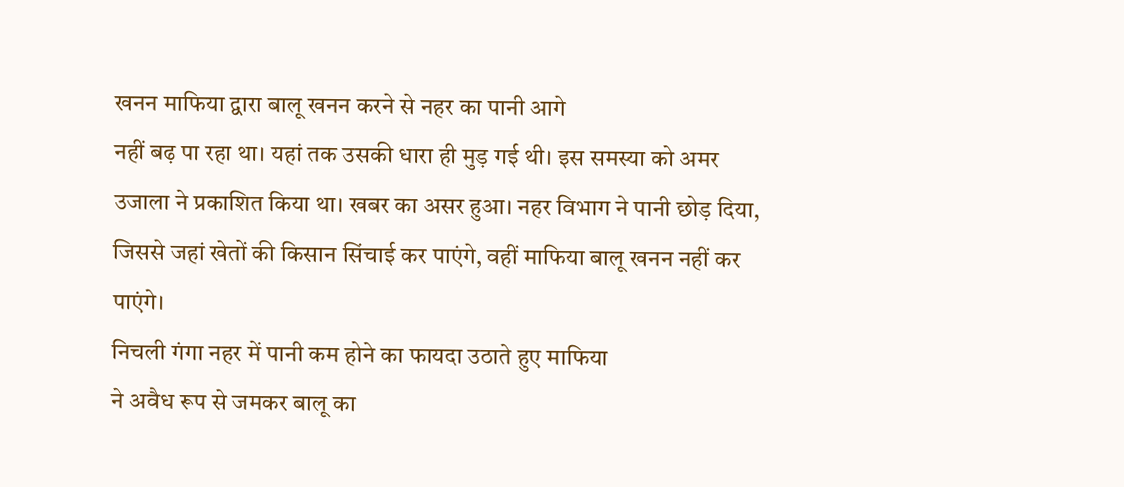खनन माफिया द्वारा बालू खनन करने से नहर का पानी आगे
नहीं बढ़ पा रहा था। यहां तक उसकी धारा ही मुड़ गई थी। इस समस्या को अमर
उजाला ने प्रकाशित किया था। खबर का असर हुआ। नहर विभाग ने पानी छोड़ दिया,
जिससे जहां खेतों की किसान सिंचाई कर पाएंगे, वहीं माफिया बालू खनन नहीं कर
पाएंगे।
निचली गंगा नहर में पानी कम होने का फायदा उठाते हुए माफिया
ने अवैध रूप से जमकर बालू का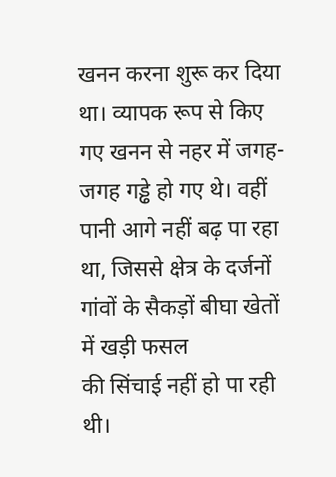खनन करना शुरू कर दिया था। व्यापक रूप से किए
गए खनन से नहर में जगह-जगह गड्ढे हो गए थे। वहीं पानी आगे नहीं बढ़ पा रहा
था, जिससे क्षेत्र के दर्जनों गांवों के सैकड़ों बीघा खेतों में खड़ी फसल
की सिंचाई नहीं हो पा रही थी।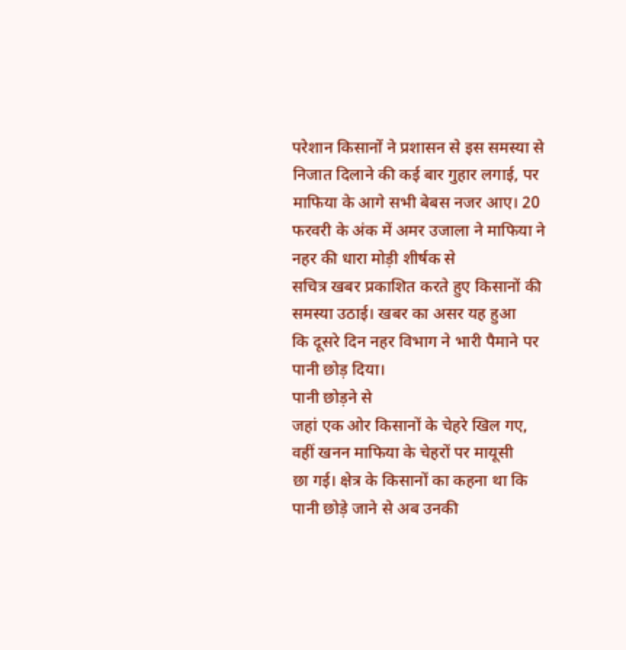परेशान किसानों ने प्रशासन से इस समस्या से
निजात दिलाने की कई बार गुहार लगाई, पर माफिया के आगे सभी बेबस नजर आए। 20
फरवरी के अंक में अमर उजाला ने माफिया ने नहर की धारा मोड़ी शीर्षक से
सचित्र खबर प्रकाशित करते हुए किसानों की समस्या उठाई। खबर का असर यह हुआ
कि दूसरे दिन नहर विभाग ने भारी पैमाने पर पानी छोड़ दिया।
पानी छोड़ने से
जहां एक ओर किसानों के चेहरे खिल गए, वहीं खनन माफिया के चेहरों पर मायूसी
छा गई। क्षेत्र के किसानों का कहना था कि पानी छोड़े जाने से अब उनकी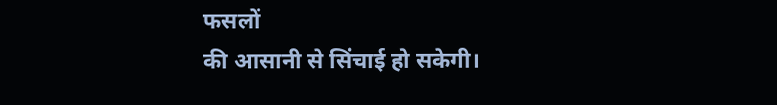फसलों
की आसानी से सिंचाई हो सकेगी।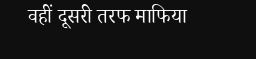वहीं दूसरी तरफ माफिया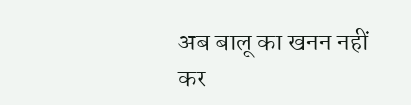अब बालू का खनन नहीं
कर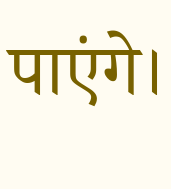पाएंगे।